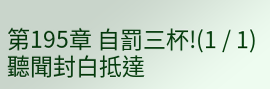第195章 自罰三杯!(1 / 1)
聽聞封白抵達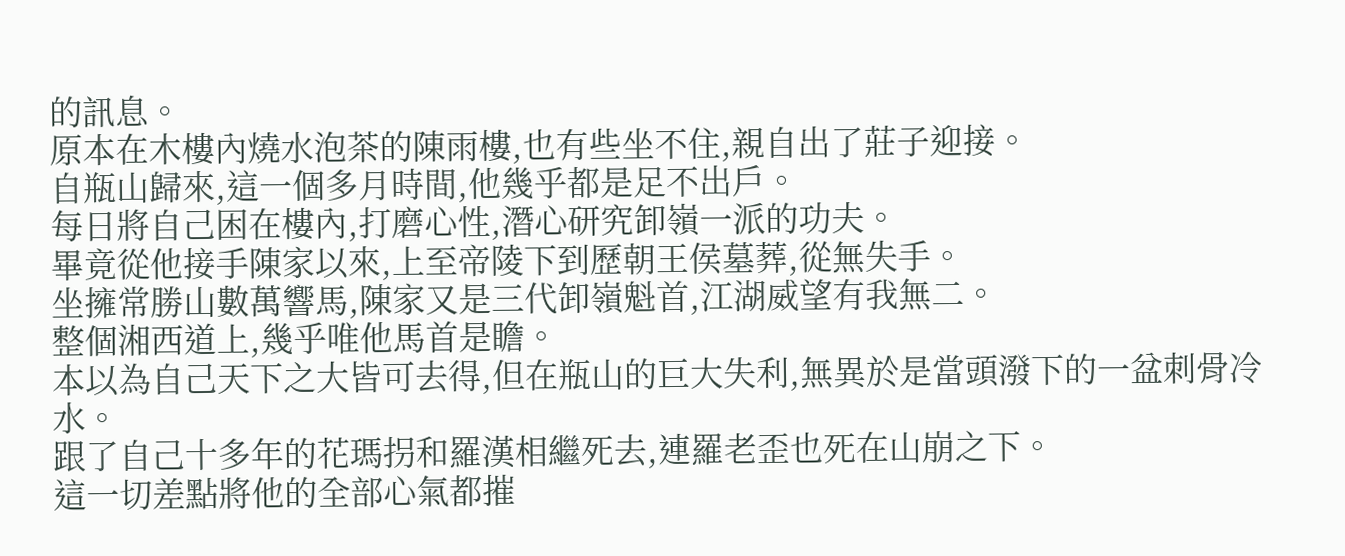的訊息。
原本在木樓內燒水泡茶的陳雨樓,也有些坐不住,親自出了莊子迎接。
自瓶山歸來,這一個多月時間,他幾乎都是足不出戶。
每日將自己困在樓內,打磨心性,潛心研究卸嶺一派的功夫。
畢竟從他接手陳家以來,上至帝陵下到歷朝王侯墓葬,從無失手。
坐擁常勝山數萬響馬,陳家又是三代卸嶺魁首,江湖威望有我無二。
整個湘西道上,幾乎唯他馬首是瞻。
本以為自己天下之大皆可去得,但在瓶山的巨大失利,無異於是當頭潑下的一盆刺骨冷水。
跟了自己十多年的花瑪拐和羅漢相繼死去,連羅老歪也死在山崩之下。
這一切差點將他的全部心氣都摧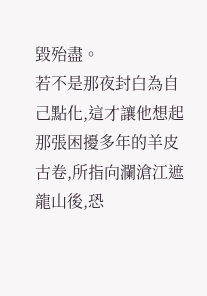毀殆盡。
若不是那夜封白為自己點化,這才讓他想起那張困擾多年的羊皮古卷,所指向瀾滄江遮龍山後,恐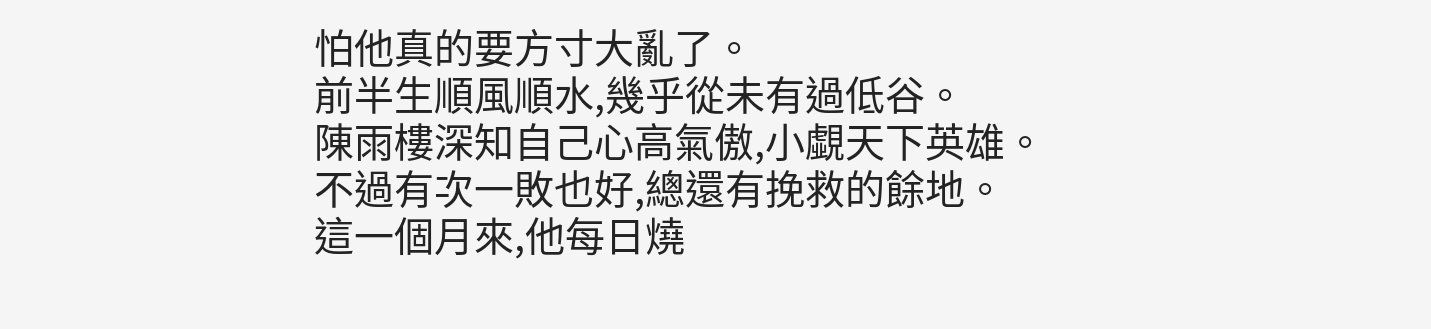怕他真的要方寸大亂了。
前半生順風順水,幾乎從未有過低谷。
陳雨樓深知自己心高氣傲,小覷天下英雄。
不過有次一敗也好,總還有挽救的餘地。
這一個月來,他每日燒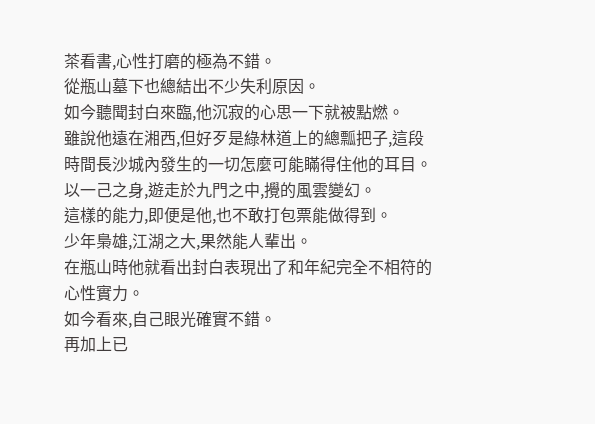茶看書,心性打磨的極為不錯。
從瓶山墓下也總結出不少失利原因。
如今聽聞封白來臨,他沉寂的心思一下就被點燃。
雖說他遠在湘西,但好歹是綠林道上的總瓢把子,這段時間長沙城內發生的一切怎麼可能瞞得住他的耳目。
以一己之身,遊走於九門之中,攪的風雲變幻。
這樣的能力,即便是他,也不敢打包票能做得到。
少年梟雄,江湖之大,果然能人輩出。
在瓶山時他就看出封白表現出了和年紀完全不相符的心性實力。
如今看來,自己眼光確實不錯。
再加上已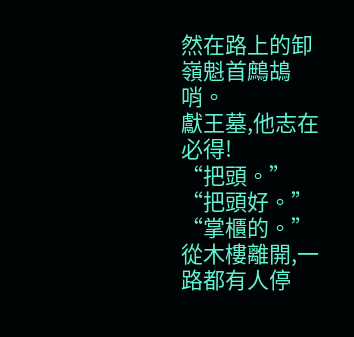然在路上的卸嶺魁首鷓鴣哨。
獻王墓,他志在必得!
“把頭。”
“把頭好。”
“掌櫃的。”
從木樓離開,一路都有人停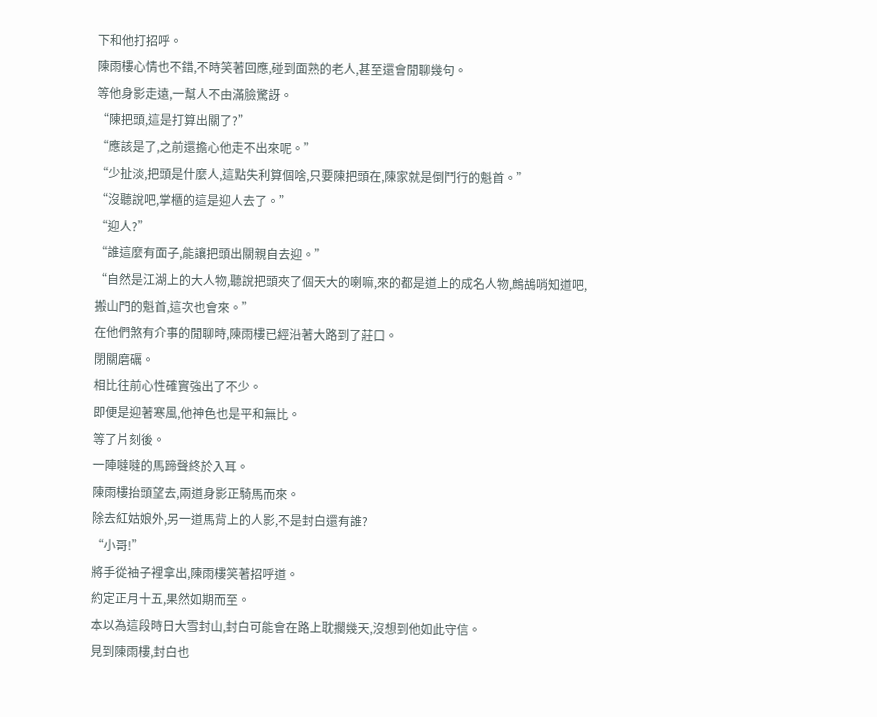下和他打招呼。
陳雨樓心情也不錯,不時笑著回應,碰到面熟的老人,甚至還會閒聊幾句。
等他身影走遠,一幫人不由滿臉驚訝。
“陳把頭,這是打算出關了?”
“應該是了,之前還擔心他走不出來呢。”
“少扯淡,把頭是什麼人,這點失利算個啥,只要陳把頭在,陳家就是倒鬥行的魁首。”
“沒聽說吧,掌櫃的這是迎人去了。”
“迎人?”
“誰這麼有面子,能讓把頭出關親自去迎。”
“自然是江湖上的大人物,聽說把頭夾了個天大的喇嘛,來的都是道上的成名人物,鷓鴣哨知道吧,搬山門的魁首,這次也會來。”
在他們煞有介事的閒聊時,陳雨樓已經沿著大路到了莊口。
閉關磨礪。
相比往前心性確實強出了不少。
即便是迎著寒風,他神色也是平和無比。
等了片刻後。
一陣噠噠的馬蹄聲終於入耳。
陳雨樓抬頭望去,兩道身影正騎馬而來。
除去紅姑娘外,另一道馬背上的人影,不是封白還有誰?
“小哥!”
將手從袖子裡拿出,陳雨樓笑著招呼道。
約定正月十五,果然如期而至。
本以為這段時日大雪封山,封白可能會在路上耽擱幾天,沒想到他如此守信。
見到陳雨樓,封白也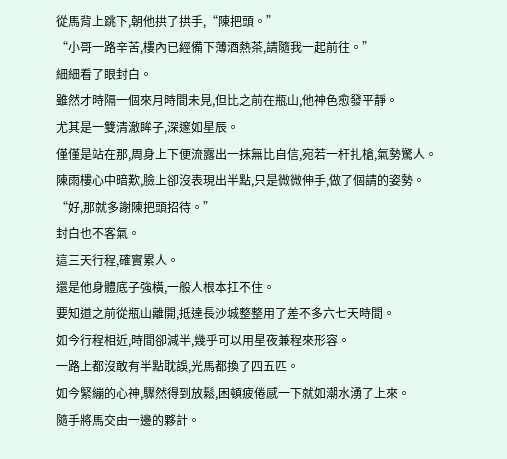從馬背上跳下,朝他拱了拱手,“陳把頭。”
“小哥一路辛苦,樓內已經備下薄酒熱茶,請隨我一起前往。”
細細看了眼封白。
雖然才時隔一個來月時間未見,但比之前在瓶山,他神色愈發平靜。
尤其是一雙清澈眸子,深邃如星辰。
僅僅是站在那,周身上下便流露出一抹無比自信,宛若一杆扎槍,氣勢驚人。
陳雨樓心中暗歎,臉上卻沒表現出半點,只是微微伸手,做了個請的姿勢。
“好,那就多謝陳把頭招待。”
封白也不客氣。
這三天行程,確實累人。
還是他身體底子強橫,一般人根本扛不住。
要知道之前從瓶山離開,抵達長沙城整整用了差不多六七天時間。
如今行程相近,時間卻減半,幾乎可以用星夜兼程來形容。
一路上都沒敢有半點耽誤,光馬都換了四五匹。
如今緊繃的心神,驟然得到放鬆,困頓疲倦感一下就如潮水湧了上來。
隨手將馬交由一邊的夥計。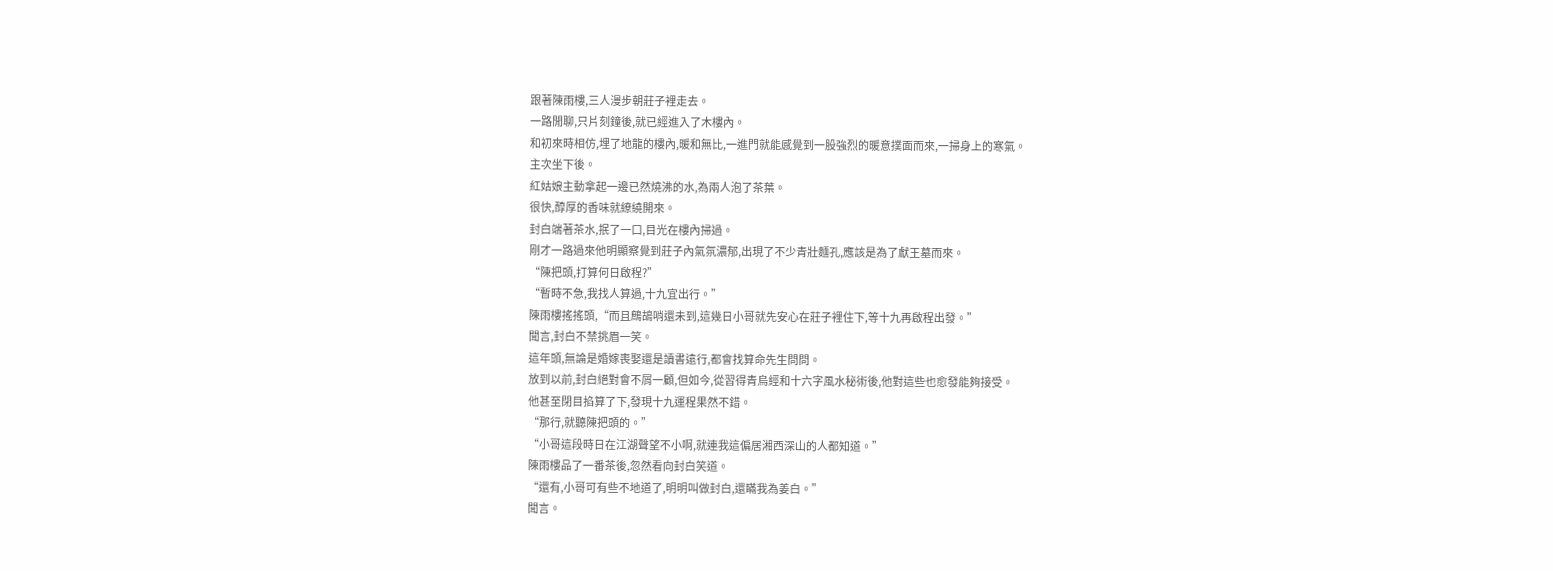跟著陳雨樓,三人漫步朝莊子裡走去。
一路閒聊,只片刻鐘後,就已經進入了木樓內。
和初來時相仿,埋了地龍的樓內,暖和無比,一進門就能感覺到一股強烈的暖意撲面而來,一掃身上的寒氣。
主次坐下後。
紅姑娘主動拿起一邊已然燒沸的水,為兩人泡了茶葉。
很快,醇厚的香味就繚繞開來。
封白端著茶水,抿了一口,目光在樓內掃過。
剛才一路過來他明顯察覺到莊子內氣氛濃郁,出現了不少青壯麵孔,應該是為了獻王墓而來。
“陳把頭,打算何日啟程?”
“暫時不急,我找人算過,十九宜出行。”
陳雨樓搖搖頭,“而且鷓鴣哨還未到,這幾日小哥就先安心在莊子裡住下,等十九再啟程出發。”
聞言,封白不禁挑眉一笑。
這年頭,無論是婚嫁喪娶還是讀書遠行,都會找算命先生問問。
放到以前,封白絕對會不屑一顧,但如今,從習得青烏經和十六字風水秘術後,他對這些也愈發能夠接受。
他甚至閉目掐算了下,發現十九運程果然不錯。
“那行,就聽陳把頭的。”
“小哥這段時日在江湖聲望不小啊,就連我這偏居湘西深山的人都知道。”
陳雨樓品了一番茶後,忽然看向封白笑道。
“還有,小哥可有些不地道了,明明叫做封白,還瞞我為姜白。”
聞言。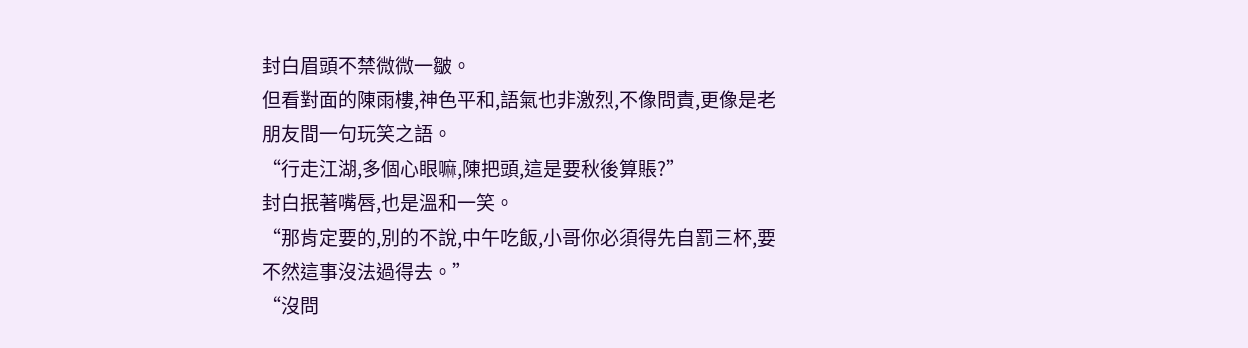封白眉頭不禁微微一皺。
但看對面的陳雨樓,神色平和,語氣也非激烈,不像問責,更像是老朋友間一句玩笑之語。
“行走江湖,多個心眼嘛,陳把頭,這是要秋後算賬?”
封白抿著嘴唇,也是溫和一笑。
“那肯定要的,別的不說,中午吃飯,小哥你必須得先自罰三杯,要不然這事沒法過得去。”
“沒問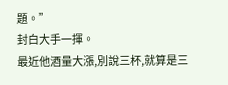題。”
封白大手一揮。
最近他酒量大漲,別說三杯,就算是三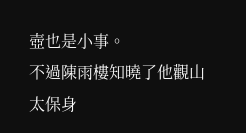壺也是小事。
不過陳雨樓知曉了他觀山太保身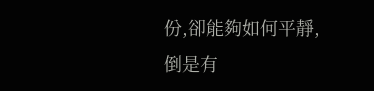份,卻能夠如何平靜,倒是有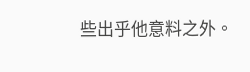些出乎他意料之外。